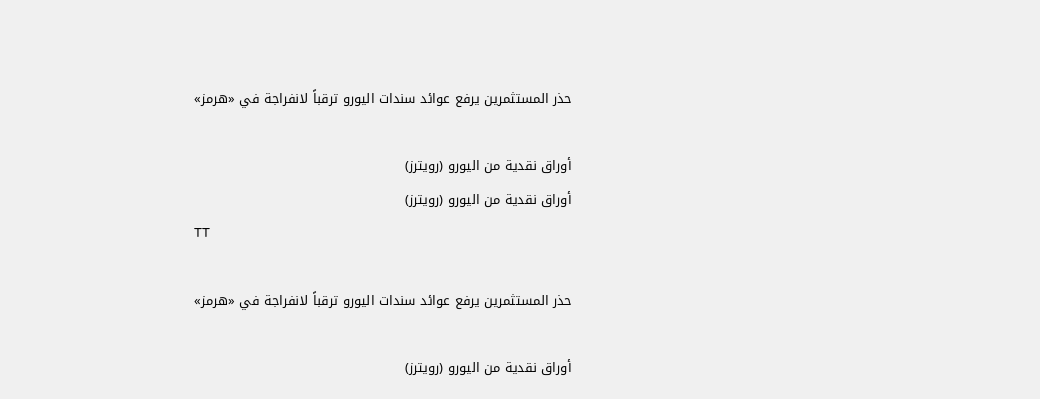حذر المستثمرين يرفع عوائد سندات اليورو ترقباً لانفراجة في «هرمز»

أوراق نقدية من اليورو (رويترز)
أوراق نقدية من اليورو (رويترز)
TT

حذر المستثمرين يرفع عوائد سندات اليورو ترقباً لانفراجة في «هرمز»

أوراق نقدية من اليورو (رويترز)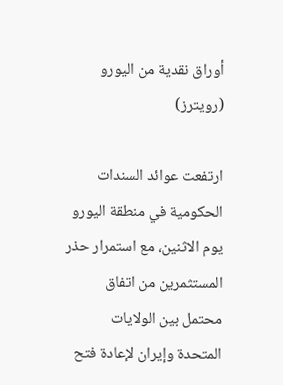أوراق نقدية من اليورو (رويترز)

ارتفعت عوائد السندات الحكومية في منطقة اليورو يوم الاثنين، مع استمرار حذر المستثمرين من اتفاق محتمل بين الولايات المتحدة وإيران لإعادة فتح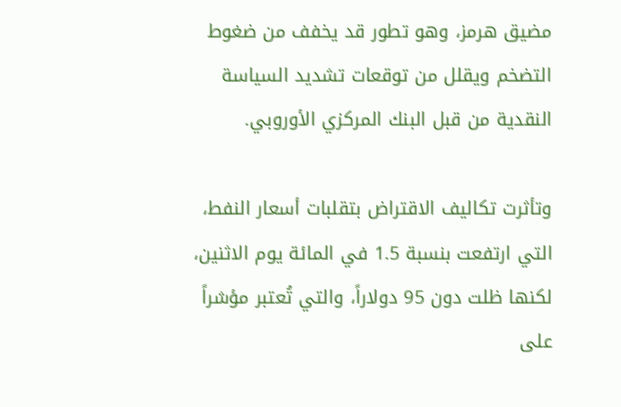مضيق هرمز، وهو تطور قد يخفف من ضغوط التضخم ويقلل من توقعات تشديد السياسة النقدية من قبل البنك المركزي الأوروبي.

وتأثرت تكاليف الاقتراض بتقلبات أسعار النفط، التي ارتفعت بنسبة 1.5 في المائة يوم الاثنين، لكنها ظلت دون 95 دولاراً، والتي تُعتبر مؤشراً على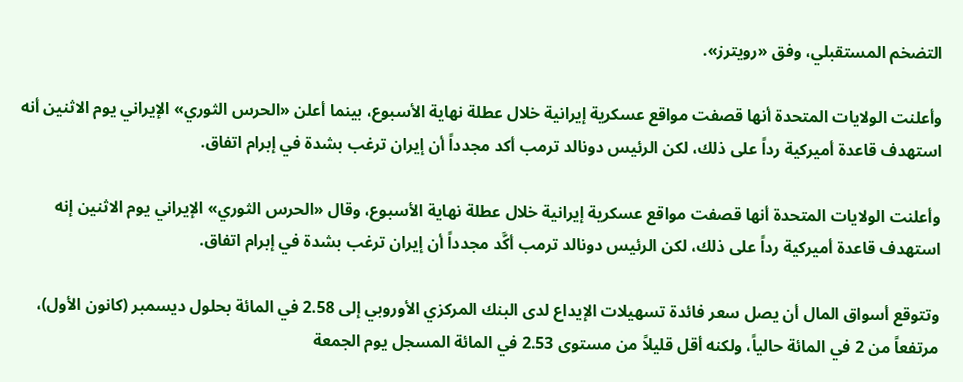التضخم المستقبلي، وفق «رويترز».

وأعلنت الولايات المتحدة أنها قصفت مواقع عسكرية إيرانية خلال عطلة نهاية الأسبوع، بينما أعلن «الحرس الثوري» الإيراني يوم الاثنين أنه استهدف قاعدة أميركية رداً على ذلك، لكن الرئيس دونالد ترمب أكد مجدداً أن إيران ترغب بشدة في إبرام اتفاق.

وأعلنت الولايات المتحدة أنها قصفت مواقع عسكرية إيرانية خلال عطلة نهاية الأسبوع، وقال «الحرس الثوري» الإيراني يوم الاثنين إنه استهدف قاعدة أميركية رداً على ذلك، لكن الرئيس دونالد ترمب أكَّد مجدداً أن إيران ترغب بشدة في إبرام اتفاق.

وتتوقع أسواق المال أن يصل سعر فائدة تسهيلات الإيداع لدى البنك المركزي الأوروبي إلى 2.58 في المائة بحلول ديسمبر (كانون الأول)، مرتفعاً من 2 في المائة حالياً، ولكنه أقل قليلاً من مستوى 2.53 في المائة المسجل يوم الجمعة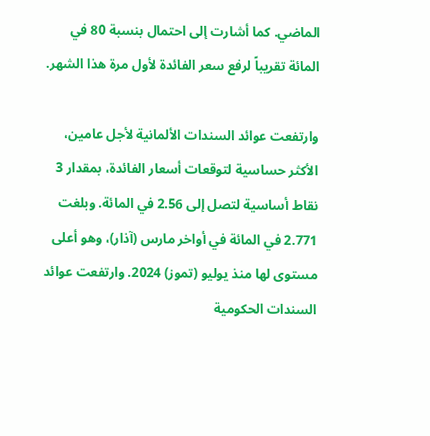الماضي. كما أشارت إلى احتمال بنسبة 80 في المائة تقريباً لرفع سعر الفائدة لأول مرة هذا الشهر.

وارتفعت عوائد السندات الألمانية لأجل عامين، الأكثر حساسية لتوقعات أسعار الفائدة، بمقدار 3 نقاط أساسية لتصل إلى 2.56 في المائة. وبلغت 2.771 في المائة في أواخر مارس (آذار)، وهو أعلى مستوى لها منذ يوليو (تموز) 2024. وارتفعت عوائد السندات الحكومية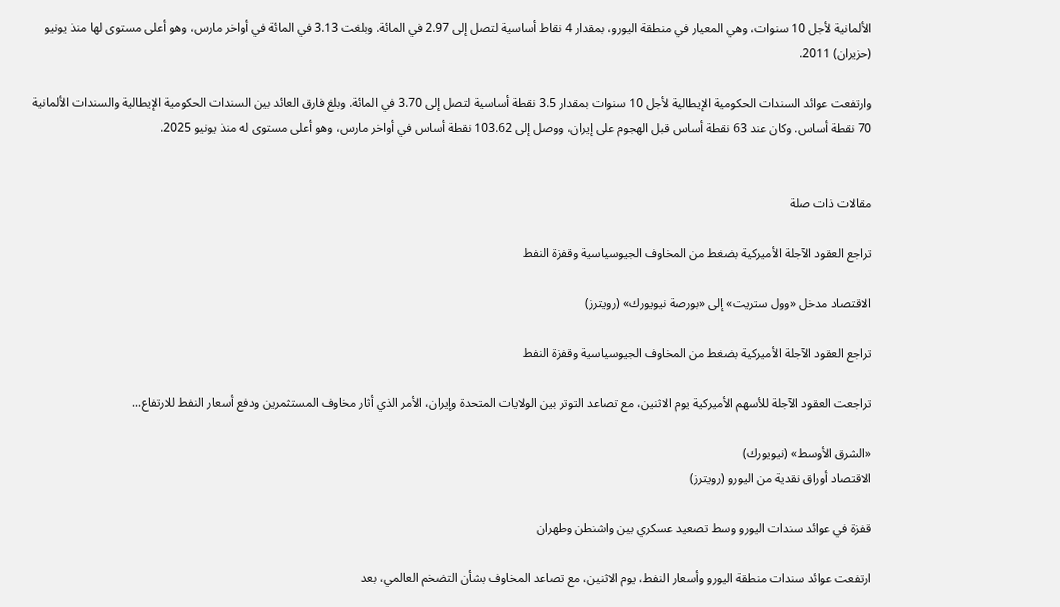الألمانية لأجل 10 سنوات، وهي المعيار في منطقة اليورو، بمقدار 4 نقاط أساسية لتصل إلى 2.97 في المائة. وبلغت 3.13 في المائة في أواخر مارس، وهو أعلى مستوى لها منذ يونيو (حزيران) 2011.

وارتفعت عوائد السندات الحكومية الإيطالية لأجل 10 سنوات بمقدار 3.5 نقطة أساسية لتصل إلى 3.70 في المائة. وبلغ فارق العائد بين السندات الحكومية الإيطالية والسندات الألمانية 70 نقطة أساس. وكان عند 63 نقطة أساس قبل الهجوم على إيران، ووصل إلى 103.62 نقطة أساس في أواخر مارس، وهو أعلى مستوى له منذ يونيو 2025.


مقالات ذات صلة

تراجع العقود الآجلة الأميركية بضغط من المخاوف الجيوسياسية وقفزة النفط

الاقتصاد مدخل «وول ستريت» إلى «بورصة نيويورك» (رويترز)

تراجع العقود الآجلة الأميركية بضغط من المخاوف الجيوسياسية وقفزة النفط

تراجعت العقود الآجلة للأسهم الأميركية يوم الاثنين، مع تصاعد التوتر بين الولايات المتحدة وإيران، الأمر الذي أثار مخاوف المستثمرين ودفع أسعار النفط للارتفاع...

«الشرق الأوسط» (نيويورك)
الاقتصاد أوراق نقدية من اليورو (رويترز)

قفزة في عوائد سندات اليورو وسط تصعيد عسكري بين واشنطن وطهران

ارتفعت عوائد سندات منطقة اليورو وأسعار النفط، يوم الاثنين، مع تصاعد المخاوف بشأن التضخم العالمي، بعد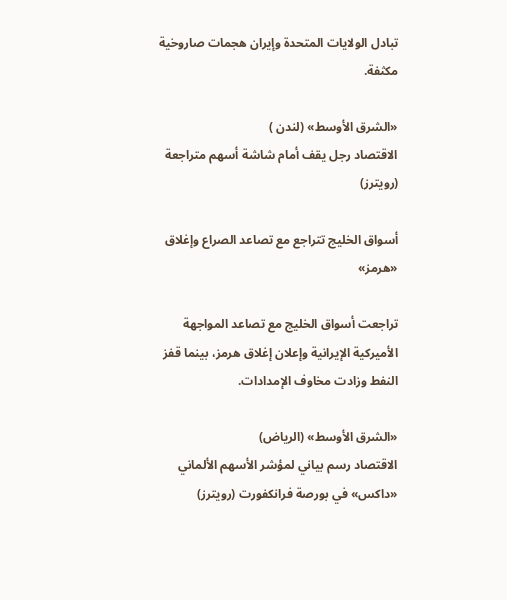تبادل الولايات المتحدة وإيران هجمات صاروخية مكثفة.

«الشرق الأوسط» (لندن )
الاقتصاد رجل يقف أمام شاشة أسهم متراجعة (رويترز)

أسواق الخليج تتراجع مع تصاعد الصراع وإغلاق «هرمز»

تراجعت أسواق الخليج مع تصاعد المواجهة الأميركية الإيرانية وإعلان إغلاق هرمز، بينما قفز النفط وزادت مخاوف الإمدادات.

«الشرق الأوسط» (الرياض)
الاقتصاد رسم بياني لمؤشر الأسهم الألماني «داكس» في بورصة فرانكفورت (رويترز)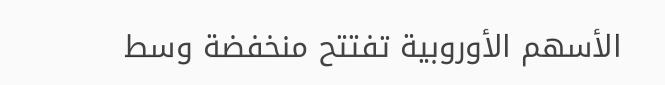الأسهم الأوروبية تفتتح منخفضة وسط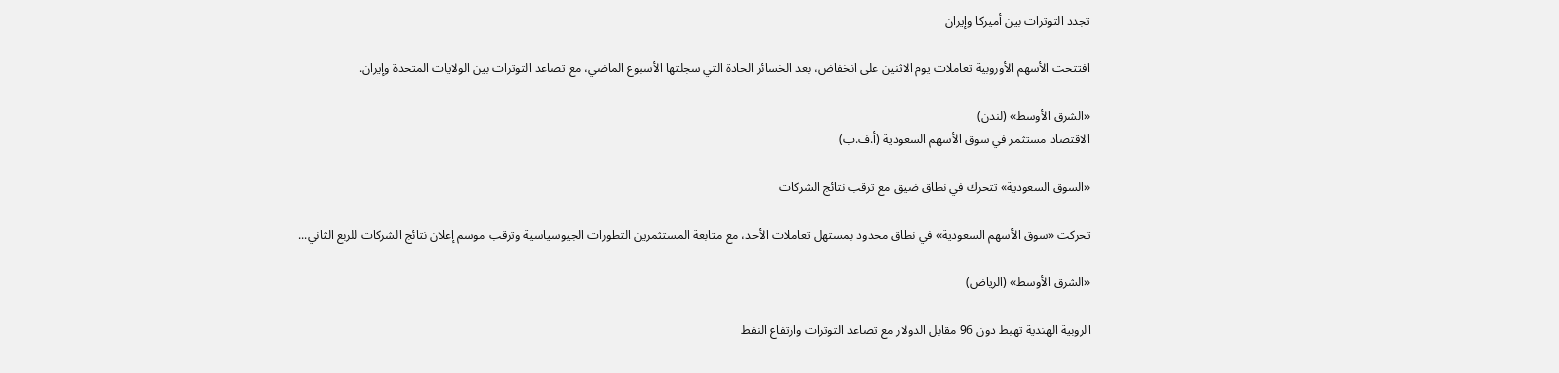تجدد التوترات بين أميركا وإيران

افتتحت الأسهم الأوروبية تعاملات يوم الاثنين على انخفاض، بعد الخسائر الحادة التي سجلتها الأسبوع الماضي، مع تصاعد التوترات بين الولايات المتحدة وإيران.

«الشرق الأوسط» (لندن)
الاقتصاد مستثمر في سوق الأسهم السعودية (أ.ف.ب)

«السوق السعودية» تتحرك في نطاق ضيق مع ترقب نتائج الشركات

تحركت «سوق الأسهم السعودية» في نطاق محدود بمستهل تعاملات الأحد، مع متابعة المستثمرين التطورات الجيوسياسية وترقب موسم إعلان نتائج الشركات للربع الثاني...

«الشرق الأوسط» (الرياض)

الروبية الهندية تهبط دون 96 مقابل الدولار مع تصاعد التوترات وارتفاع النفط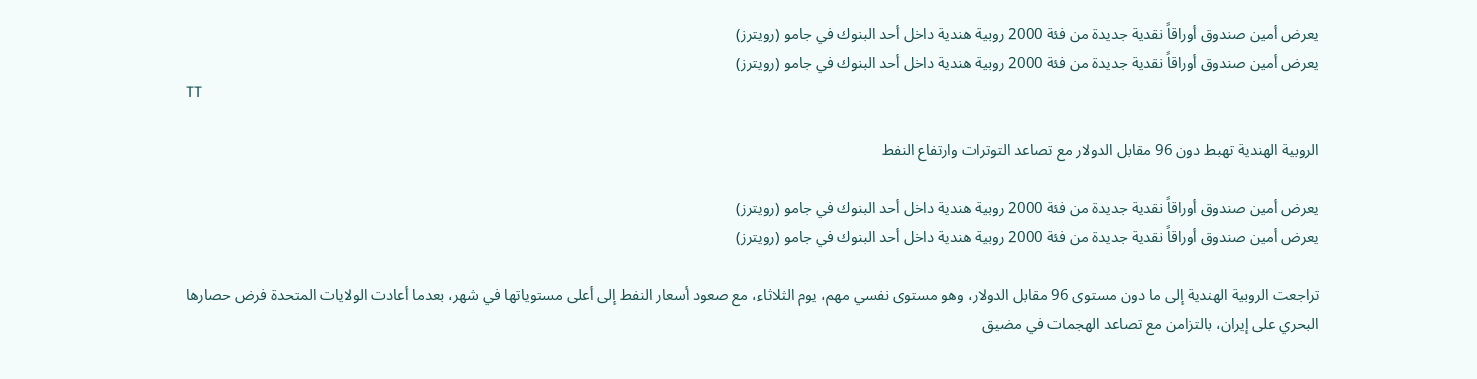يعرض أمين صندوق أوراقاً نقدية جديدة من فئة 2000 روبية هندية داخل أحد البنوك في جامو (رويترز)
يعرض أمين صندوق أوراقاً نقدية جديدة من فئة 2000 روبية هندية داخل أحد البنوك في جامو (رويترز)
TT

الروبية الهندية تهبط دون 96 مقابل الدولار مع تصاعد التوترات وارتفاع النفط

يعرض أمين صندوق أوراقاً نقدية جديدة من فئة 2000 روبية هندية داخل أحد البنوك في جامو (رويترز)
يعرض أمين صندوق أوراقاً نقدية جديدة من فئة 2000 روبية هندية داخل أحد البنوك في جامو (رويترز)

تراجعت الروبية الهندية إلى ما دون مستوى 96 مقابل الدولار، وهو مستوى نفسي مهم، يوم الثلاثاء، مع صعود أسعار النفط إلى أعلى مستوياتها في شهر، بعدما أعادت الولايات المتحدة فرض حصارها البحري على إيران، بالتزامن مع تصاعد الهجمات في مضيق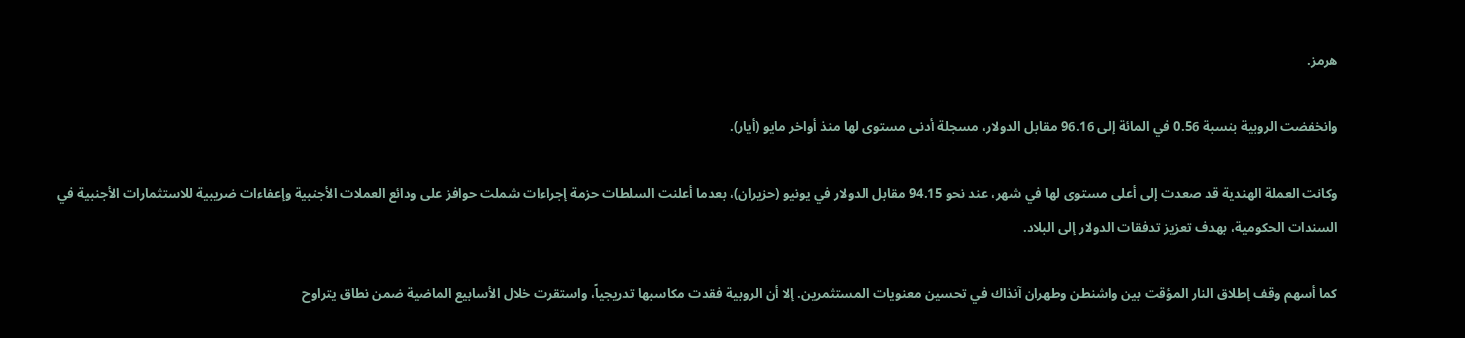هرمز.

وانخفضت الروبية بنسبة 0.56 في المائة إلى 96.16 مقابل الدولار، مسجلة أدنى مستوى لها منذ أواخر مايو (أيار).

وكانت العملة الهندية قد صعدت إلى أعلى مستوى لها في شهر، عند نحو 94.15 مقابل الدولار في يونيو (حزيران)، بعدما أعلنت السلطات حزمة إجراءات شملت حوافز على ودائع العملات الأجنبية وإعفاءات ضريبية للاستثمارات الأجنبية في السندات الحكومية، بهدف تعزيز تدفقات الدولار إلى البلاد.

كما أسهم وقف إطلاق النار المؤقت بين واشنطن وطهران آنذاك في تحسين معنويات المستثمرين. إلا أن الروبية فقدت مكاسبها تدريجياً، واستقرت خلال الأسابيع الماضية ضمن نطاق يتراوح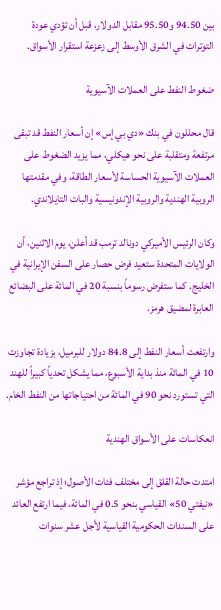بين 94.50 و95.50 مقابل الدولار، قبل أن تؤدي عودة التوترات في الشرق الأوسط إلى زعزعة استقرار الأسواق.

ضغوط النفط على العملات الآسيوية

قال محللون في بنك «دي بي إس» إن أسعار النفط قد تبقى مرتفعة ومتقلبة على نحو هيكلي، مما يزيد الضغوط على العملات الآسيوية الحساسة لأسعار الطاقة، وفي مقدمتها الروبية الهندية والروبية الإندونيسية والبات التايلاندي.

وكان الرئيس الأميركي دونالد ترمب قد أعلن، يوم الاثنين، أن الولايات المتحدة ستعيد فرض حصار على السفن الإيرانية في الخليج. كما ستفرض رسوماً بنسبة 20 في المائة على البضائع العابرة لمضيق هرمز.

وارتفعت أسعار النفط إلى 84.8 دولار للبرميل، بزيادة تجاوزت 10 في المائة منذ بداية الأسبوع، مما يشكل تحدياً كبيراً للهند التي تستورد نحو 90 في المائة من احتياجاتها من النفط الخام.

انعكاسات على الأسواق الهندية

امتدت حالة القلق إلى مختلف فئات الأصول؛ إذ تراجع مؤشر «نيفتي 50» القياسي بنحو 0.5 في المائة، فيما ارتفع العائد على السندات الحكومية القياسية لأجل عشر سنوات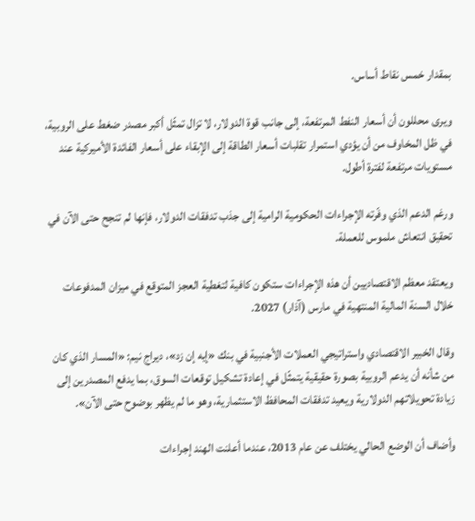بمقدار خمس نقاط أساس.

ويرى محللون أن أسعار النفط المرتفعة، إلى جانب قوة الدولار، لا تزال تمثّل أكبر مصدر ضغط على الروبية، في ظل المخاوف من أن يؤدي استمرار تقلبات أسعار الطاقة إلى الإبقاء على أسعار الفائدة الأميركية عند مستويات مرتفعة لفترة أطول.

ورغم الدعم الذي وفّرته الإجراءات الحكومية الرامية إلى جذب تدفقات الدولار، فإنها لم تنجح حتى الآن في تحقيق انتعاش ملموس للعملة.

ويعتقد معظم الاقتصاديين أن هذه الإجراءات ستكون كافية لتغطية العجز المتوقع في ميزان المدفوعات خلال السنة المالية المنتهية في مارس (آذار) 2027.

وقال الخبير الاقتصادي واستراتيجي العملات الأجنبية في بنك «إيه إن زد»، ديراج نيم: «المسار الذي كان من شأنه أن يدعم الروبية بصورة حقيقية يتمثّل في إعادة تشكيل توقعات السوق، بما يدفع المصدرين إلى زيادة تحويلاتهم الدولارية ويعيد تدفقات المحافظ الاستثمارية، وهو ما لم يظهر بوضوح حتى الآن».

وأضاف أن الوضع الحالي يختلف عن عام 2013، عندما أعلنت الهند إجراءات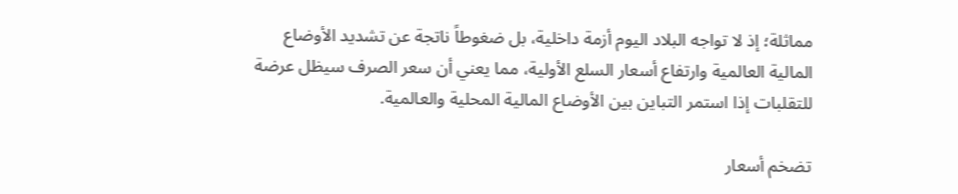مماثلة؛ إذ لا تواجه البلاد اليوم أزمة داخلية، بل ضغوطاً ناتجة عن تشديد الأوضاع المالية العالمية وارتفاع أسعار السلع الأولية، مما يعني أن سعر الصرف سيظل عرضة للتقلبات إذا استمر التباين بين الأوضاع المالية المحلية والعالمية.

تضخم أسعار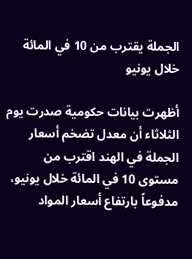الجملة يقترب من 10 في المائة خلال يونيو

أظهرت بيانات حكومية صدرت يوم الثلاثاء أن معدل تضخم أسعار الجملة في الهند اقترب من مستوى 10 في المائة خلال يونيو، مدفوعاً بارتفاع أسعار المواد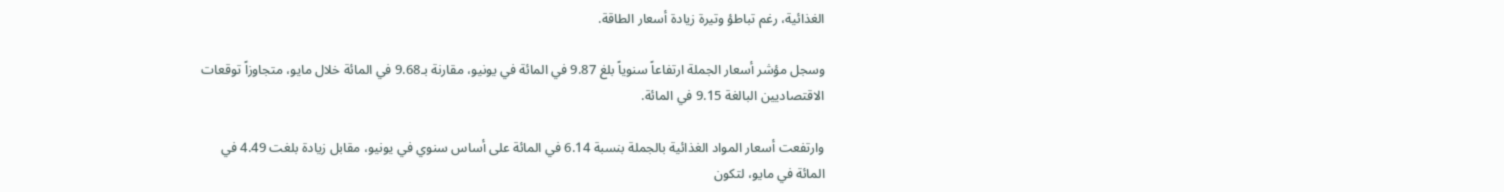الغذائية، رغم تباطؤ وتيرة زيادة أسعار الطاقة.

وسجل مؤشر أسعار الجملة ارتفاعاً سنوياً بلغ 9.87 في المائة في يونيو، مقارنة بـ9.68 في المائة خلال مايو، متجاوزاً توقعات الاقتصاديين البالغة 9.15 في المائة.

وارتفعت أسعار المواد الغذائية بالجملة بنسبة 6.14 في المائة على أساس سنوي في يونيو، مقابل زيادة بلغت 4.49 في المائة في مايو، لتكون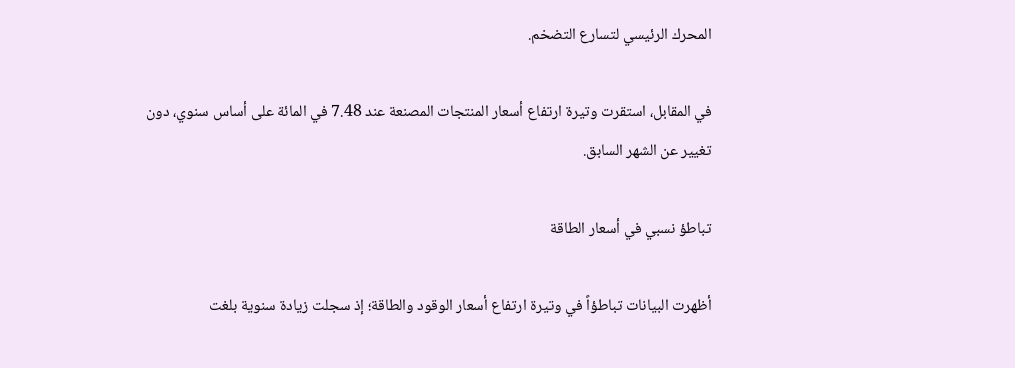المحرك الرئيسي لتسارع التضخم.

في المقابل، استقرت وتيرة ارتفاع أسعار المنتجات المصنعة عند 7.48 في المائة على أساس سنوي، دون تغيير عن الشهر السابق.

تباطؤ نسبي في أسعار الطاقة

أظهرت البيانات تباطؤاً في وتيرة ارتفاع أسعار الوقود والطاقة؛ إذ سجلت زيادة سنوية بلغت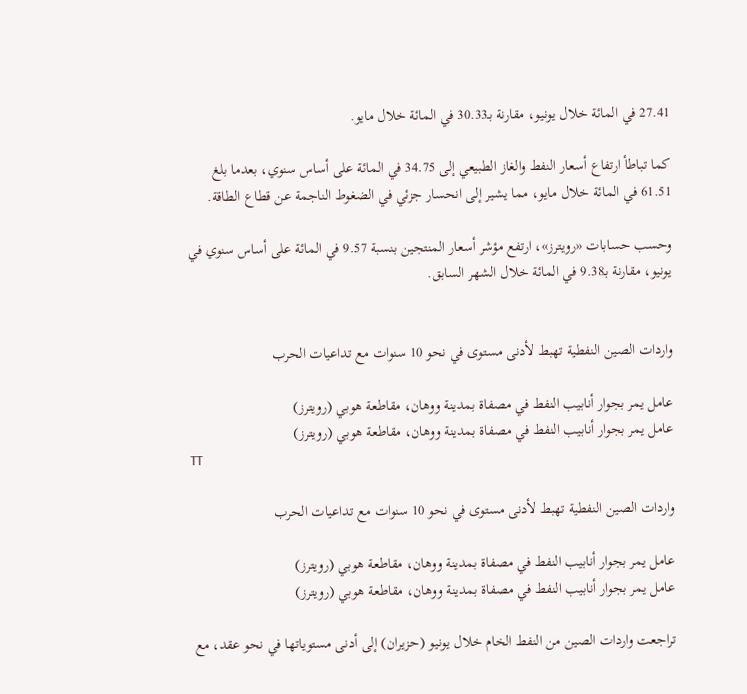27.41 في المائة خلال يونيو، مقارنة بـ30.33 في المائة خلال مايو.

كما تباطأ ارتفاع أسعار النفط والغاز الطبيعي إلى 34.75 في المائة على أساس سنوي، بعدما بلغ 61.51 في المائة خلال مايو، مما يشير إلى انحسار جزئي في الضغوط الناجمة عن قطاع الطاقة.

وحسب حسابات «رويترز»، ارتفع مؤشر أسعار المنتجين بنسبة 9.57 في المائة على أساس سنوي في يونيو، مقارنة بـ9.38 في المائة خلال الشهر السابق.


واردات الصين النفطية تهبط لأدنى مستوى في نحو 10 سنوات مع تداعيات الحرب

عامل يمر بجوار أنابيب النفط في مصفاة بمدينة ووهان، مقاطعة هوبي (رويترز)
عامل يمر بجوار أنابيب النفط في مصفاة بمدينة ووهان، مقاطعة هوبي (رويترز)
TT

واردات الصين النفطية تهبط لأدنى مستوى في نحو 10 سنوات مع تداعيات الحرب

عامل يمر بجوار أنابيب النفط في مصفاة بمدينة ووهان، مقاطعة هوبي (رويترز)
عامل يمر بجوار أنابيب النفط في مصفاة بمدينة ووهان، مقاطعة هوبي (رويترز)

تراجعت واردات الصين من النفط الخام خلال يونيو (حزيران) إلى أدنى مستوياتها في نحو عقد، مع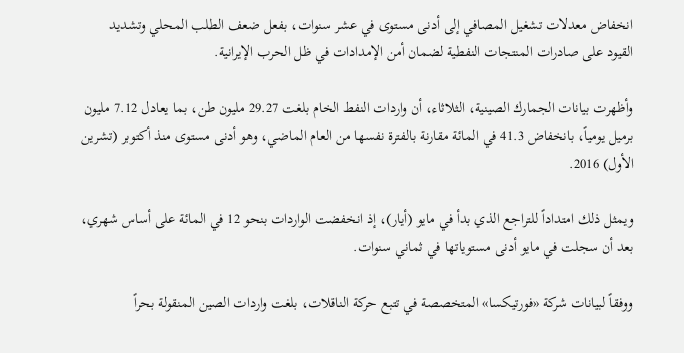انخفاض معدلات تشغيل المصافي إلى أدنى مستوى في عشر سنوات، بفعل ضعف الطلب المحلي وتشديد القيود على صادرات المنتجات النفطية لضمان أمن الإمدادات في ظل الحرب الإيرانية.

وأظهرت بيانات الجمارك الصينية، الثلاثاء، أن واردات النفط الخام بلغت 29.27 مليون طن، بما يعادل 7.12 مليون برميل يومياً، بانخفاض 41.3 في المائة مقارنة بالفترة نفسها من العام الماضي، وهو أدنى مستوى منذ أكتوبر (تشرين الأول) 2016.

ويمثل ذلك امتداداً للتراجع الذي بدأ في مايو (أيار)، إذ انخفضت الواردات بنحو 12 في المائة على أساس شهري، بعد أن سجلت في مايو أدنى مستوياتها في ثماني سنوات.

ووفقاً لبيانات شركة «فورتيكسا» المتخصصة في تتبع حركة الناقلات، بلغت واردات الصين المنقولة بحراً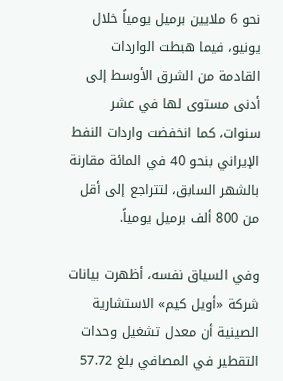نحو 6 ملايين برميل يومياً خلال يونيو، فيما هبطت الواردات القادمة من الشرق الأوسط إلى أدنى مستوى لها في عشر سنوات، كما انخفضت واردات النفط الإيراني بنحو 40 في المائة مقارنة بالشهر السابق، لتتراجع إلى أقل من 800 ألف برميل يومياً.

وفي السياق نفسه، أظهرت بيانات شركة «أويل كيم» الاستشارية الصينية أن معدل تشغيل وحدات التقطير في المصافي بلغ 57.72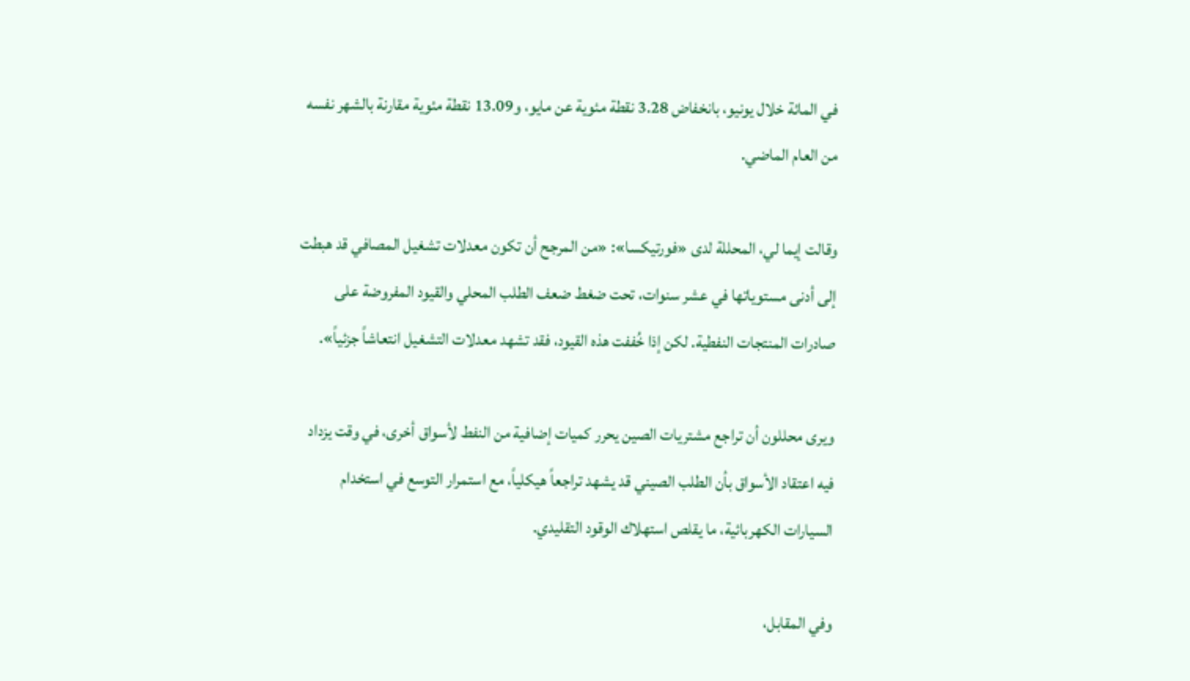في المائة خلال يونيو، بانخفاض 3.28 نقطة مئوية عن مايو، و13.09 نقطة مئوية مقارنة بالشهر نفسه من العام الماضي.

وقالت إيما لي، المحللة لدى «فورتيكسا»: «من المرجح أن تكون معدلات تشغيل المصافي قد هبطت إلى أدنى مستوياتها في عشر سنوات، تحت ضغط ضعف الطلب المحلي والقيود المفروضة على صادرات المنتجات النفطية. لكن إذا خُففت هذه القيود، فقد تشهد معدلات التشغيل انتعاشاً جزئياً».

ويرى محللون أن تراجع مشتريات الصين يحرر كميات إضافية من النفط لأسواق أخرى، في وقت يزداد فيه اعتقاد الأسواق بأن الطلب الصيني قد يشهد تراجعاً هيكلياً، مع استمرار التوسع في استخدام السيارات الكهربائية، ما يقلص استهلاك الوقود التقليدي.

وفي المقابل،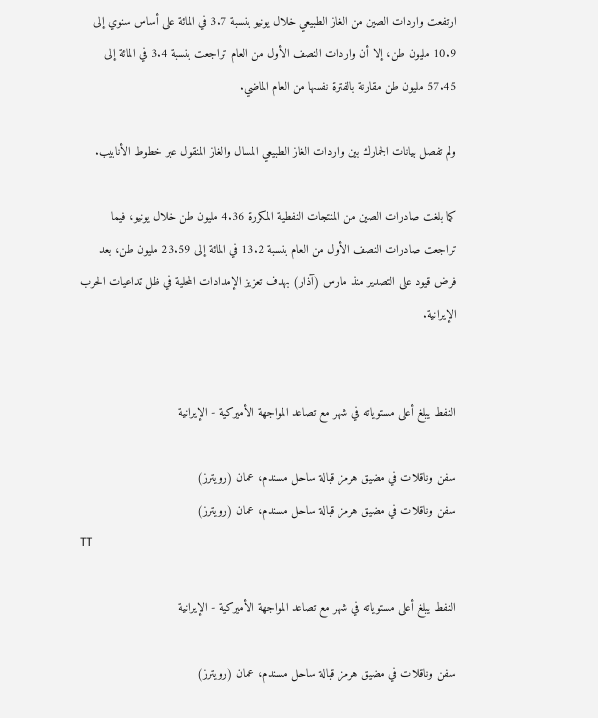ارتفعت واردات الصين من الغاز الطبيعي خلال يونيو بنسبة 3.7 في المائة على أساس سنوي إلى 10.9 مليون طن، إلا أن واردات النصف الأول من العام تراجعت بنسبة 3.4 في المائة إلى 57.45 مليون طن مقارنة بالفترة نفسها من العام الماضي.

ولم تفصل بيانات الجمارك بين واردات الغاز الطبيعي المسال والغاز المنقول عبر خطوط الأنابيب.

كما بلغت صادرات الصين من المنتجات النفطية المكررة 4.36 مليون طن خلال يونيو، فيما تراجعت صادرات النصف الأول من العام بنسبة 13.2 في المائة إلى 23.59 مليون طن، بعد فرض قيود على التصدير منذ مارس (آذار) بهدف تعزيز الإمدادات المحلية في ظل تداعيات الحرب الإيرانية.


النفط يبلغ أعلى مستوياته في شهر مع تصاعد المواجهة الأميركية - الإيرانية

سفن وناقلات في مضيق هرمز قبالة ساحل مسندم، عمان (رويترز)
سفن وناقلات في مضيق هرمز قبالة ساحل مسندم، عمان (رويترز)
TT

النفط يبلغ أعلى مستوياته في شهر مع تصاعد المواجهة الأميركية - الإيرانية

سفن وناقلات في مضيق هرمز قبالة ساحل مسندم، عمان (رويترز)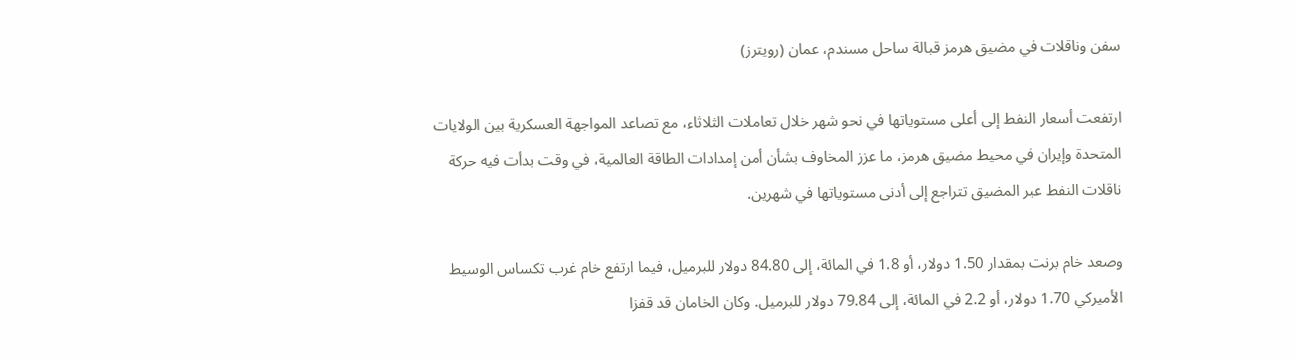سفن وناقلات في مضيق هرمز قبالة ساحل مسندم، عمان (رويترز)

ارتفعت أسعار النفط إلى أعلى مستوياتها في نحو شهر خلال تعاملات الثلاثاء، مع تصاعد المواجهة العسكرية بين الولايات المتحدة وإيران في محيط مضيق هرمز، ما عزز المخاوف بشأن أمن إمدادات الطاقة العالمية، في وقت بدأت فيه حركة ناقلات النفط عبر المضيق تتراجع إلى أدنى مستوياتها في شهرين.

وصعد خام برنت بمقدار 1.50 دولار، أو 1.8 في المائة، إلى 84.80 دولار للبرميل، فيما ارتفع خام غرب تكساس الوسيط الأميركي 1.70 دولار، أو 2.2 في المائة، إلى 79.84 دولار للبرميل. وكان الخامان قد قفزا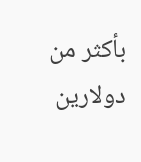بأكثر من دولارين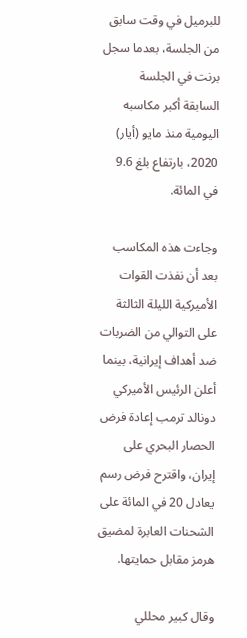للبرميل في وقت سابق من الجلسة، بعدما سجل برنت في الجلسة السابقة أكبر مكاسبه اليومية منذ مايو (أيار) 2020، بارتفاع بلغ 9.6 في المائة.

وجاءت هذه المكاسب بعد أن نفذت القوات الأميركية الليلة الثالثة على التوالي من الضربات ضد أهداف إيرانية، بينما أعلن الرئيس الأميركي دونالد ترمب إعادة فرض الحصار البحري على إيران، واقترح فرض رسم يعادل 20 في المائة على الشحنات العابرة لمضيق هرمز مقابل حمايتها.

وقال كبير محللي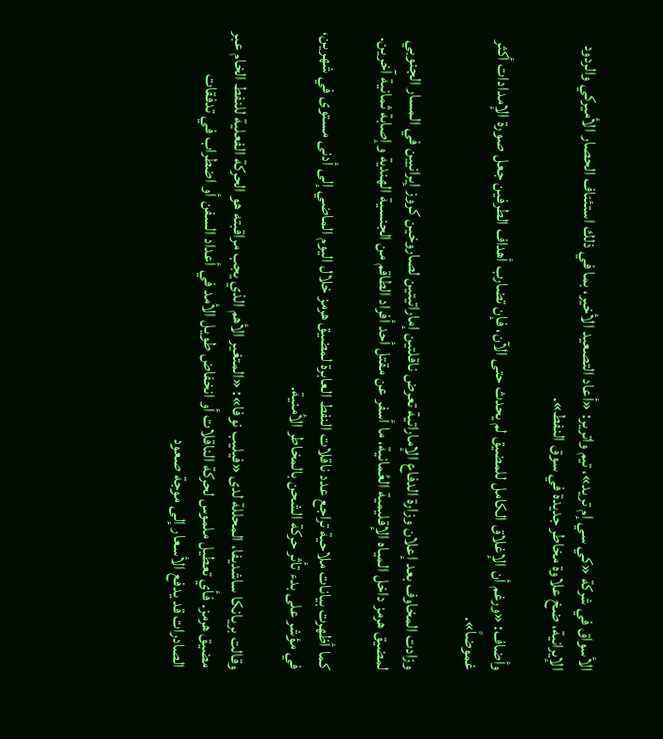الأسواق في شركة «كي سي إم تريد»، تيم واترير: «أعاد التصعيد الأخير، بما في ذلك استئناف الحصار الأميركي والردود الإيرانية، ضخ علاوة مخاطر جديدة في سوق النفط».

وأضاف: «ورغم أن الإغلاق الكامل للمضيق لم يحدث حتى الآن، فإن تضارب أهداف الطرفين جعل صورة الإمدادات أكثر غموضاً».

وزادت المخاوف بعد إعلان وزارة الدفاع الإماراتية تعرض ناقلتين إماراتيتين لصاروخين كروز إيرانيين في المسار الجنوبي لمضيق هرمز داخل المياه الإقليمية العُمانية، ما أسفر عن مقتل أحد أفراد الطاقم من الجنسية الهندية وإصابة ثمانية آخرين.

كما أظهرت بيانات ملاحية تراجع عدد ناقلات النفط العابرة لمضيق هرمز خلال اليوم الماضي إلى أدنى مستوى في شهرين، في مؤشر على بدء تأثر حركة الشحن بالمخاطر الأمنية.

وقالت بريانكا ساشديفا، المحللة لدى «فيليب نوفا»: «المتغير الأهم الذي يجب مراقبته هو الحركة الفعلية للنفط الخام عبر مضيق هرمز. فأي تعطيل ملموس لحركة الناقلات أو انخفاض طويل الأمد في أعداد السفن أو اضطراب في تدفقات الصادرات قد يدفع الأسعار إلى موجة صعود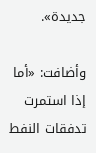جديدة».

وأضافت: «أما إذا استمرت تدفقات النفط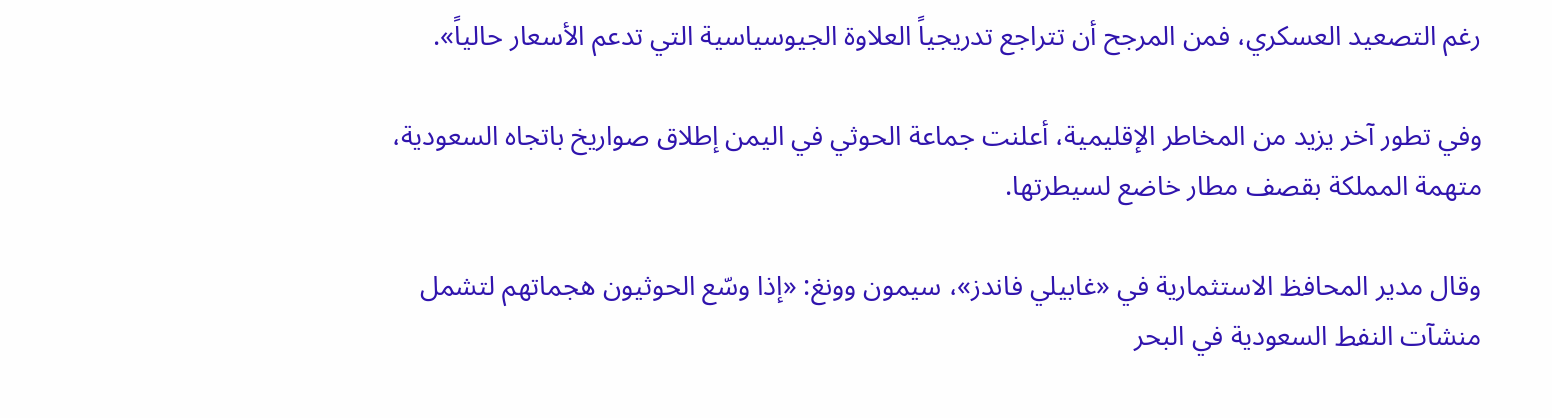رغم التصعيد العسكري، فمن المرجح أن تتراجع تدريجياً العلاوة الجيوسياسية التي تدعم الأسعار حالياً».

وفي تطور آخر يزيد من المخاطر الإقليمية، أعلنت جماعة الحوثي في اليمن إطلاق صواريخ باتجاه السعودية، متهمة المملكة بقصف مطار خاضع لسيطرتها.

وقال مدير المحافظ الاستثمارية في «غابيلي فاندز»، سيمون وونغ: «إذا وسّع الحوثيون هجماتهم لتشمل منشآت النفط السعودية في البحر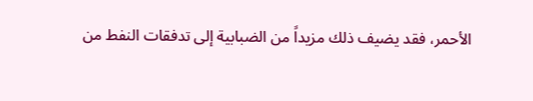الأحمر، فقد يضيف ذلك مزيداً من الضبابية إلى تدفقات النفط من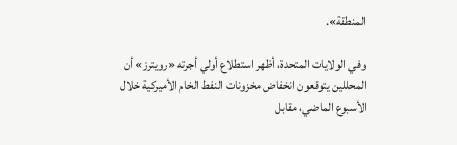المنطقة».

وفي الولايات المتحدة، أظهر استطلاع أولي أجرته «رويترز» أن المحللين يتوقعون انخفاض مخزونات النفط الخام الأميركية خلال الأسبوع الماضي، مقابل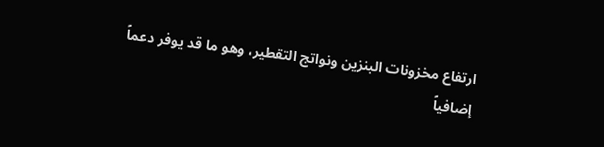ارتفاع مخزونات البنزين ونواتج التقطير، وهو ما قد يوفر دعماً إضافياً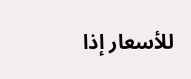للأسعار إذا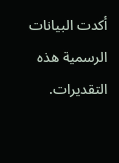أكدت البيانات الرسمية هذه التقديرات.